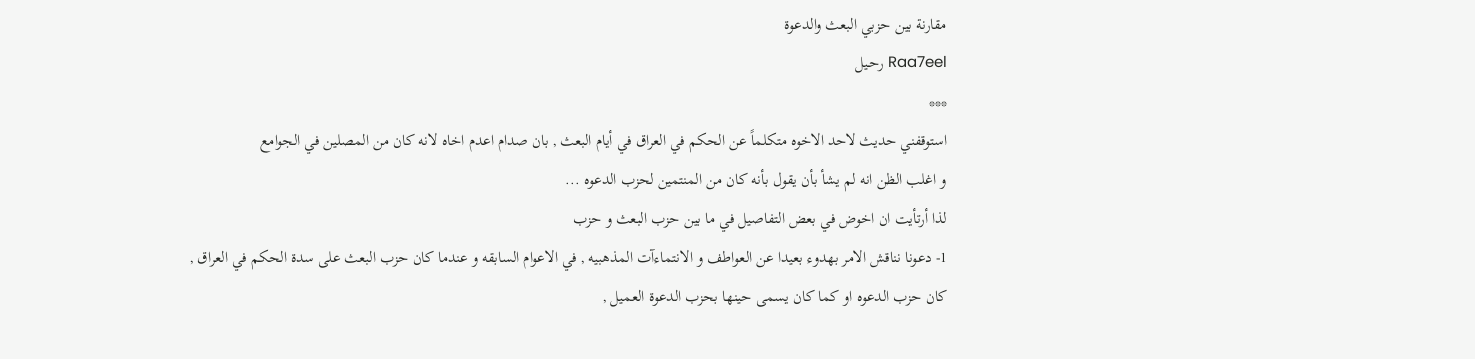مقارنة بين حزبي البعث والدعوة
Raa7eel رحـيل
***
استوقفني حديث لاحد الاخوه متكلماً عن الحكم في العراق في أيام البعث , بان صدام اعدم اخاه لانه كان من المصلين في الجوامع
و اغلب الظن انه لم يشأ بأن يقول بأنه كان من المنتمين لحزب الدعوه ...
لذا أرتأيت ان اخوض في بعض التفاصيل في ما بين حزب البعث و حزب
1- دعونا نناقش الامر بهدوء بعيدا عن العواطف و الانتماءآت المذهبيه , في الاعوام السابقه و عندما كان حزب البعث على سدة الحكم في العراق ,
كان حزب الدعوه او كما كان يسمى حينها بحزب الدعوة العميل ,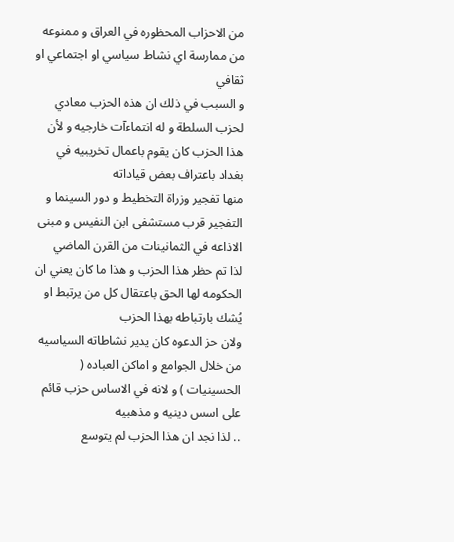من الاحزاب المحظوره في العراق و ممنوعه من ممارسة اي نشاط سياسي او اجتماعي او ثقافي
و السبب في ذلك ان هذه الحزب معادي لحزب السلطة و له انتماءآت خارجيه و لأن هذا الحزب كان يقوم باعمال تخريبيه في بغداد باعتراف بعض قياداته
منها تفجير وزراة التخطيط و دور السينما و التفجير قرب مستشفى ابن النفيس و مبنى الاذاعه في الثمانينات من القرن الماضي
لذا تم حظر هذا الحزب و هذا ما كان يعني ان الحكومه لها الحق باعتقال كل من يرتبط او يُشك بارتباطه بهذا الحزب
ولان حز الدعوه كان يدير نشاطاته السياسيه من خلال الجوامع و اماكن العباده ( الحسينيات ) و لانه في الاساس حزب قائم على اسس دينيه و مذهبيه
.. لذا نجد ان هذا الحزب لم يتوسع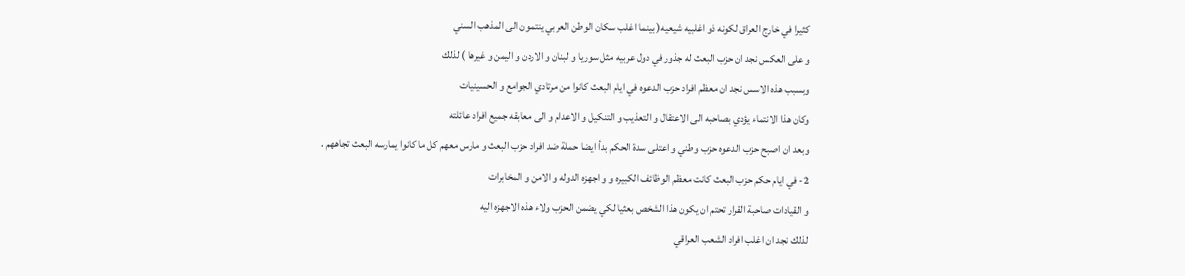كثيرا في خارج العراق لكونه ذو اغلبيه شيعيه( بينما اغلب سكان الوطن العربي ينتمون الى المذهب السني
و على العكس نجد ان حزب البعث له جذور في دول عربيه مثل سوريا و لبنان و الاردن و اليمن و غيرها ) لذلك
وبسبب هذه الاسس نجد ان معظم افراد حزب الدعوه في ايام البعث كانوا من مرتادي الجوامع و الحسينيات
وكان هذا الانتماء يؤدي بصاحبه الى الاعتقال و التعذيب و التنكيل و الاعدام و الى معابقه جميع افراد عائلته
وبعد ان اصبح حزب الدعوه حزب وطني و اعتلى سدة الحكم بدأ ايضا حملة ضد افراد حزب البعث و مارس معهم كل ما كانوا يمارسه البعث تجاههم .
2- في ايام حكم حزب البعث كانت معظم الوظائف الكبيره و و اجهزه الدوله و الامن و المخابرات
و القيادات صاحبة القرار تحتم ان يكون هذا الشخص بعثيا لكي يضمن الحزب ولاء هذه الاجهزه اليه
لذلك نجد ان اغلب افراد الشعب العراقي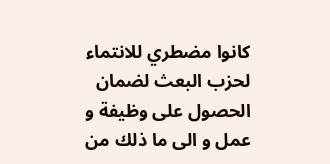كانوا مضطري للانتماء لحزب البعث لضمان الحصول على وظيفة و عمل و الى ما ذلك من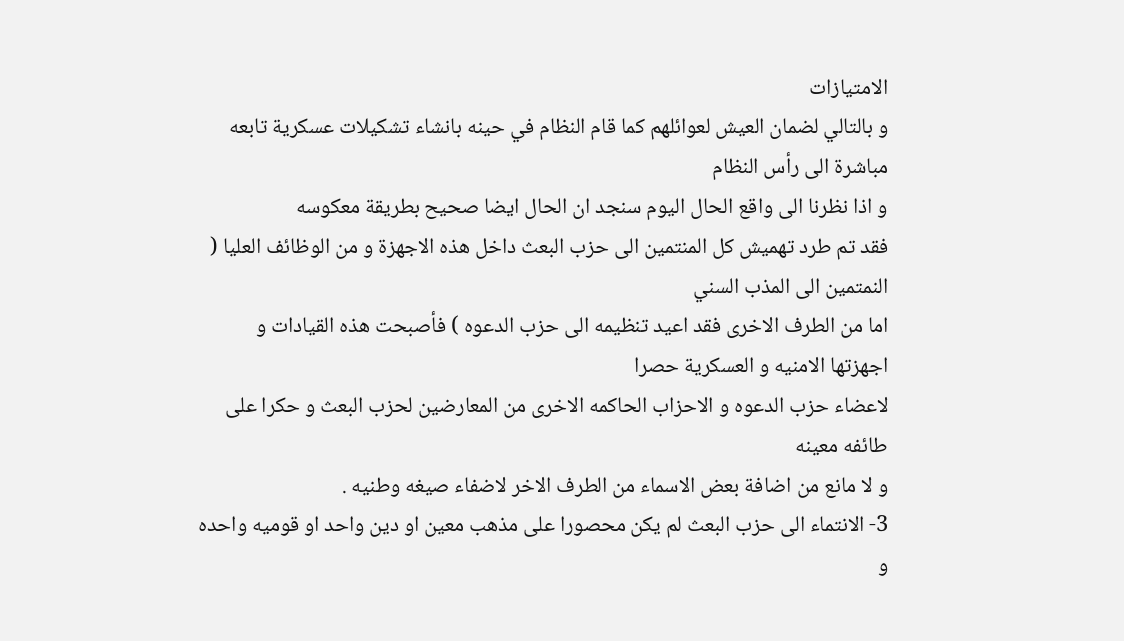الامتيازات
و بالتالي لضمان العيش لعوائلهم كما قام النظام في حينه بانشاء تشكيلات عسكرية تابعه مباشرة الى رأس النظام
و اذا نظرنا الى واقع الحال اليوم سنجد ان الحال ايضا صحيح بطريقة معكوسه
فقد تم طرد تهميش كل المنتمين الى حزب البعث داخل هذه الاجهزة و من الوظائف العليا ( النمتمين الى المذب السني
اما من الطرف الاخرى فقد اعيد تنظيمه الى حزب الدعوه ) فأصبحت هذه القيادات و اجهزتها الامنيه و العسكرية حصرا
لاعضاء حزب الدعوه و الاحزاب الحاكمه الاخرى من المعارضين لحزب البعث و حكرا على طائفه معينه
و لا مانع من اضافة بعض الاسماء من الطرف الاخر لاضفاء صيغه وطنيه .
3- الانتماء الى حزب البعث لم يكن محصورا على مذهب معين او دين واحد او قوميه واحده
و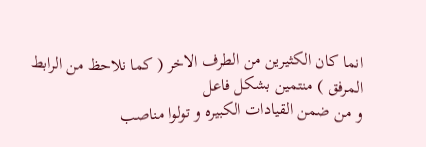انما كان الكثيرين من الطرف الاخر ( كما نلاحظ من الرابط المرفق ) منتمين بشكل فاعل
و من ضمن القيادات الكبيره و تولوا مناصب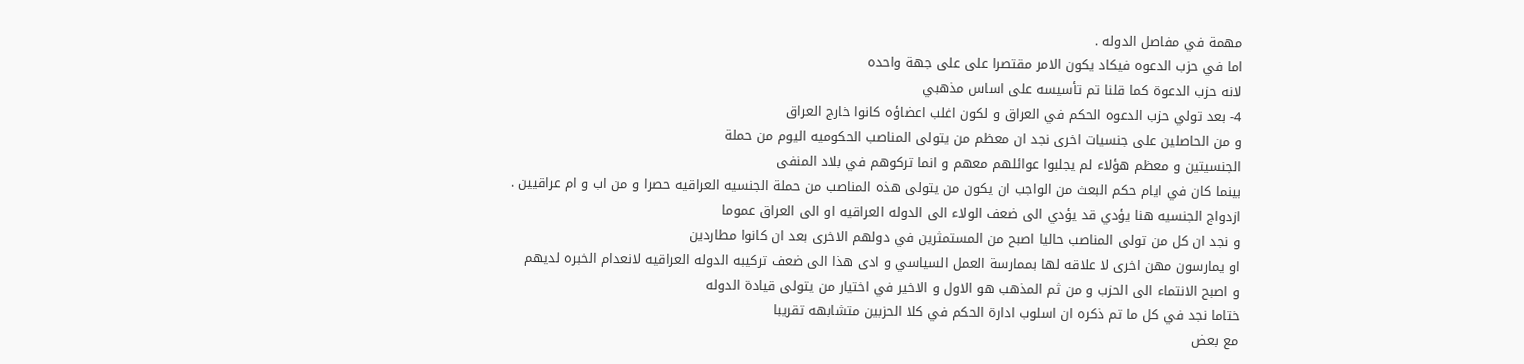مهمة في مفاصل الدوله .
اما في حزب الدعوه فيكاد يكون الامر مقتصرا على على جهة واحده
لانه حزب الدعوة كما قلنا تم تأسيسه على اساس مذهبي
4- بعد تولي حزب الدعوه الحكم في العراق و لكون اغلب اعضاؤه كانوا خارج العراق
و من الحاصلين على جنسيات اخرى نجد ان معظم من يتولى المناصب الحكوميه اليوم من حملة
الجنسيتين و معظم هؤلاء لم يجلبوا عوائلهم معهم و انما تركوهم في بلاد المنفى
بينما كان في ايام حكم البعث من الواجب ان يكون من يتولى هذه المناصب من حملة الجنسيه العراقيه حصرا و من اب و ام عراقيين .
ازدواج الجنسيه هنا يؤدي قد يؤدي الى ضعف الولاء الى الدوله العراقيه او الى العراق عموما
و نجد ان كل من تولى المناصب حاليا اصبح من المستمثرين في دولهم الاخرى بعد ان كانوا مطاردين
او يمارسون مهن اخرى لا علاقه لها بممارسة العمل السياسي و ادى هذا الى ضعف تركيبه الدوله العراقيه لانعدام الخبره لديهم
و اصبح الانتماء الى الحزب و من ثم المذهب هو الاول و الاخير في اختيار من يتولى قيادة الدوله
ختاما نجد في كل ما تم ذكره ان اسلوب ادارة الحكم في كلا الحزبين متشابهه تقريبا
مع بعض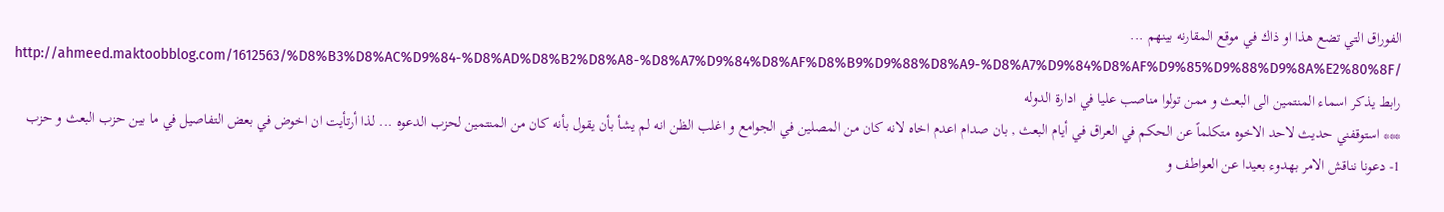الفوراق التي تضع هذا او ذاك في موقع المقارنه بينهم ...
http://ahmeed.maktoobblog.com/1612563/%D8%B3%D8%AC%D9%84-%D8%AD%D8%B2%D8%A8-%D8%A7%D9%84%D8%AF%D8%B9%D9%88%D8%A9-%D8%A7%D9%84%D8%AF%D9%85%D9%88%D9%8A%E2%80%8F/
رابط يذكر اسماء المنتمين الى البعث و ممن تولوا مناصب عليا في ادارة الدوله
*** استوقفني حديث لاحد الاخوه متكلماً عن الحكم في العراق في أيام البعث , بان صدام اعدم اخاه لانه كان من المصلين في الجوامع و اغلب الظن انه لم يشأ بأن يقول بأنه كان من المنتمين لحزب الدعوه ... لذا أرتأيت ان اخوض في بعض التفاصيل في ما بين حزب البعث و حزب 1- دعونا نناقش الامر بهدوء بعيدا عن العواطف و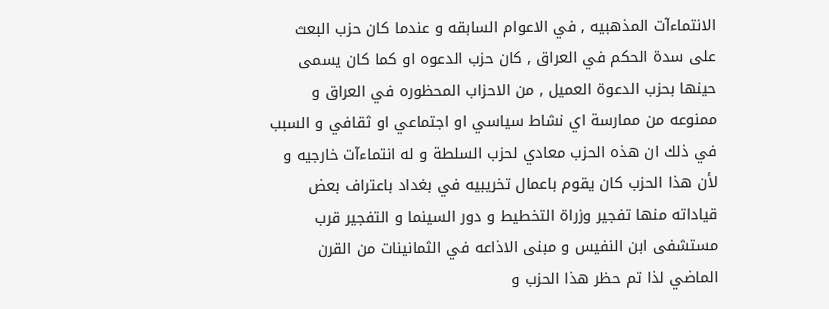الانتماءآت المذهبيه , في الاعوام السابقه و عندما كان حزب البعث على سدة الحكم في العراق , كان حزب الدعوه او كما كان يسمى حينها بحزب الدعوة العميل , من الاحزاب المحظوره في العراق و ممنوعه من ممارسة اي نشاط سياسي او اجتماعي او ثقافي و السبب في ذلك ان هذه الحزب معادي لحزب السلطة و له انتماءآت خارجيه و لأن هذا الحزب كان يقوم باعمال تخريبيه في بغداد باعتراف بعض قياداته منها تفجير وزراة التخطيط و دور السينما و التفجير قرب مستشفى ابن النفيس و مبنى الاذاعه في الثمانينات من القرن الماضي لذا تم حظر هذا الحزب و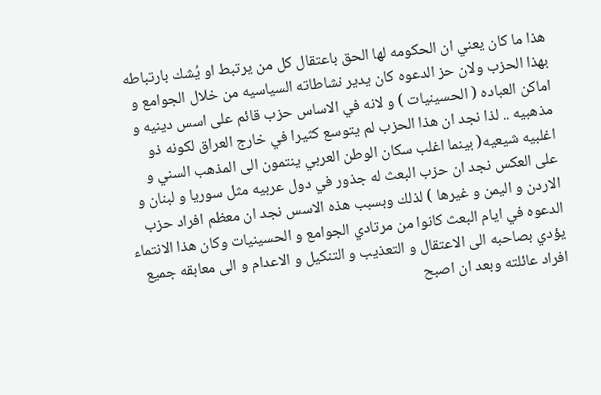هذا ما كان يعني ان الحكومه لها الحق باعتقال كل من يرتبط او يُشك بارتباطه بهذا الحزب ولان حز الدعوه كان يدير نشاطاته السياسيه من خلال الجوامع و اماكن العباده ( الحسينيات ) و لانه في الاساس حزب قائم على اسس دينيه و مذهبيه .. لذا نجد ان هذا الحزب لم يتوسع كثيرا في خارج العراق لكونه ذو اغلبيه شيعيه( بينما اغلب سكان الوطن العربي ينتمون الى المذهب السني و على العكس نجد ان حزب البعث له جذور في دول عربيه مثل سوريا و لبنان و الاردن و اليمن و غيرها ) لذلك وبسبب هذه الاسس نجد ان معظم افراد حزب الدعوه في ايام البعث كانوا من مرتادي الجوامع و الحسينيات وكان هذا الانتماء يؤدي بصاحبه الى الاعتقال و التعذيب و التنكيل و الاعدام و الى معابقه جميع افراد عائلته وبعد ان اصبح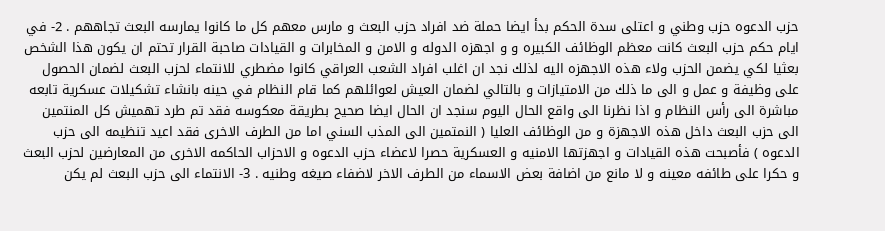حزب الدعوه حزب وطني و اعتلى سدة الحكم بدأ ايضا حملة ضد افراد حزب البعث و مارس معهم كل ما كانوا يمارسه البعث تجاههم . 2- في ايام حكم حزب البعث كانت معظم الوظائف الكبيره و و اجهزه الدوله و الامن و المخابرات و القيادات صاحبة القرار تحتم ان يكون هذا الشخص بعثيا لكي يضمن الحزب ولاء هذه الاجهزه اليه لذلك نجد ان اغلب افراد الشعب العراقي كانوا مضطري للانتماء لحزب البعث لضمان الحصول على وظيفة و عمل و الى ما ذلك من الامتيازات و بالتالي لضمان العيش لعوائلهم كما قام النظام في حينه بانشاء تشكيلات عسكرية تابعه مباشرة الى رأس النظام و اذا نظرنا الى واقع الحال اليوم سنجد ان الحال ايضا صحيح بطريقة معكوسه فقد تم طرد تهميش كل المنتمين الى حزب البعث داخل هذه الاجهزة و من الوظائف العليا ( النمتمين الى المذب السني اما من الطرف الاخرى فقد اعيد تنظيمه الى حزب الدعوه ) فأصبحت هذه القيادات و اجهزتها الامنيه و العسكرية حصرا لاعضاء حزب الدعوه و الاحزاب الحاكمه الاخرى من المعارضين لحزب البعث و حكرا على طائفه معينه و لا مانع من اضافة بعض الاسماء من الطرف الاخر لاضفاء صيغه وطنيه . 3- الانتماء الى حزب البعث لم يكن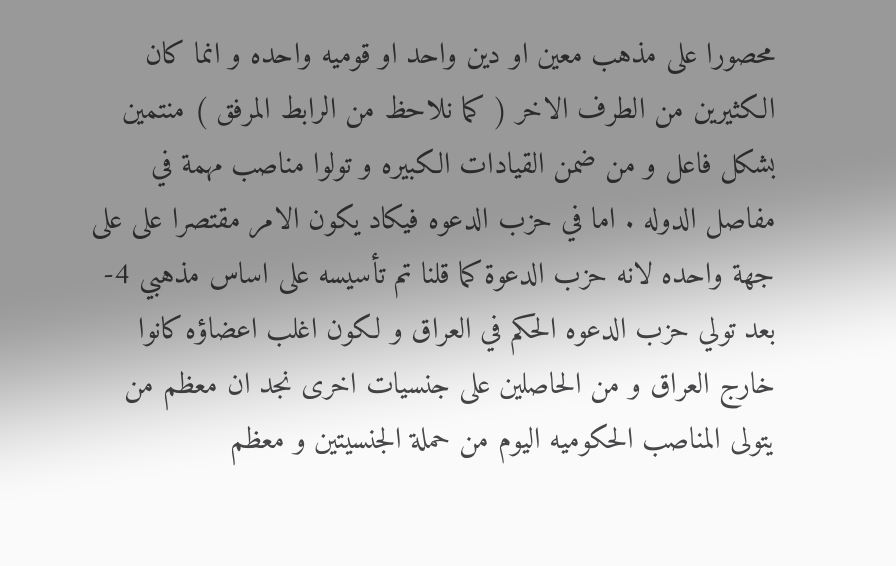محصورا على مذهب معين او دين واحد او قوميه واحده و انما كان الكثيرين من الطرف الاخر ( كما نلاحظ من الرابط المرفق ) منتمين بشكل فاعل و من ضمن القيادات الكبيره و تولوا مناصب مهمة في مفاصل الدوله . اما في حزب الدعوه فيكاد يكون الامر مقتصرا على على جهة واحده لانه حزب الدعوة كما قلنا تم تأسيسه على اساس مذهبي 4- بعد تولي حزب الدعوه الحكم في العراق و لكون اغلب اعضاؤه كانوا خارج العراق و من الحاصلين على جنسيات اخرى نجد ان معظم من يتولى المناصب الحكوميه اليوم من حملة الجنسيتين و معظم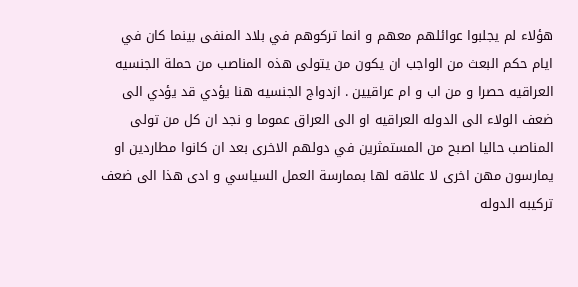هؤلاء لم يجلبوا عوائلهم معهم و انما تركوهم في بلاد المنفى بينما كان في ايام حكم البعث من الواجب ان يكون من يتولى هذه المناصب من حملة الجنسيه العراقيه حصرا و من اب و ام عراقيين . ازدواج الجنسيه هنا يؤدي قد يؤدي الى ضعف الولاء الى الدوله العراقيه او الى العراق عموما و نجد ان كل من تولى المناصب حاليا اصبح من المستمثرين في دولهم الاخرى بعد ان كانوا مطاردين او يمارسون مهن اخرى لا علاقه لها بممارسة العمل السياسي و ادى هذا الى ضعف تركيبه الدوله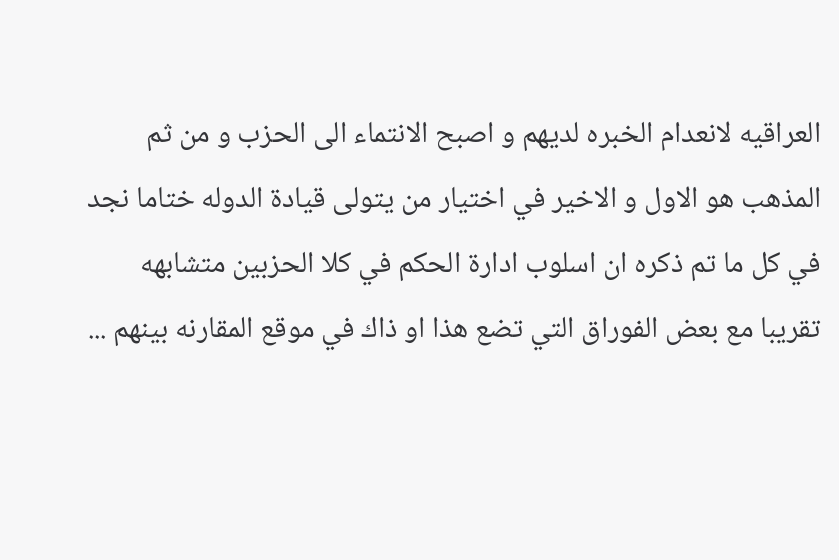العراقيه لانعدام الخبره لديهم و اصبح الانتماء الى الحزب و من ثم المذهب هو الاول و الاخير في اختيار من يتولى قيادة الدوله ختاما نجد في كل ما تم ذكره ان اسلوب ادارة الحكم في كلا الحزبين متشابهه تقريبا مع بعض الفوراق التي تضع هذا او ذاك في موقع المقارنه بينهم ...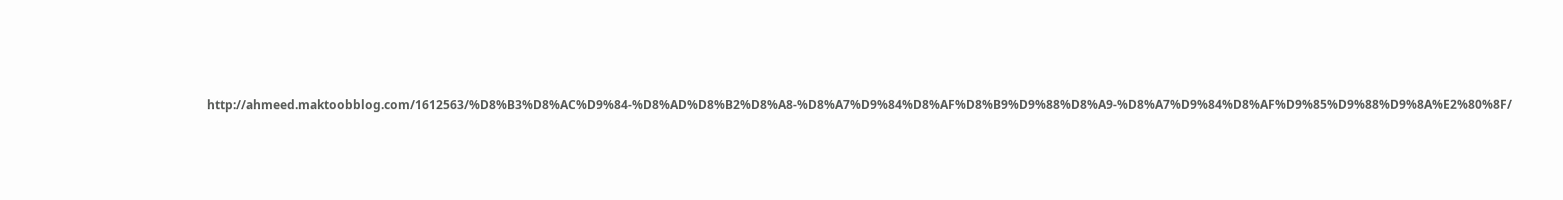http://ahmeed.maktoobblog.com/1612563/%D8%B3%D8%AC%D9%84-%D8%AD%D8%B2%D8%A8-%D8%A7%D9%84%D8%AF%D8%B9%D9%88%D8%A9-%D8%A7%D9%84%D8%AF%D9%85%D9%88%D9%8A%E2%80%8F/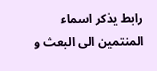رابط يذكر اسماء المنتمين الى البعث و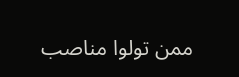ممن تولوا مناصب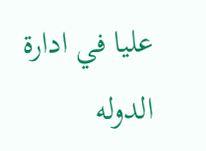عليا في ادارة الدوله